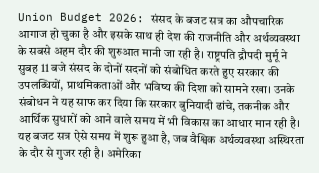Union Budget 2026: संसद के बजट सत्र का औपचारिक आगाज हो चुका है और इसके साथ ही देश की राजनीति और अर्थव्यवस्था के सबसे अहम दौर की शुरुआत मानी जा रही है। राष्ट्रपति द्रौपदी मुर्मू ने सुबह 11 बजे संसद के दोनों सदनों को संबोधित करते हुए सरकार की उपलब्धियों, प्राथमिकताओं और भविष्य की दिशा को सामने रखा। उनके संबोधन ने यह साफ कर दिया कि सरकार बुनियादी ढांचे, तकनीक और आर्थिक सुधारों को आने वाले समय में भी विकास का आधार मान रही है।
यह बजट सत्र ऐसे समय में शुरू हुआ है, जब वैश्विक अर्थव्यवस्था अस्थिरता के दौर से गुजर रही है। अमेरिका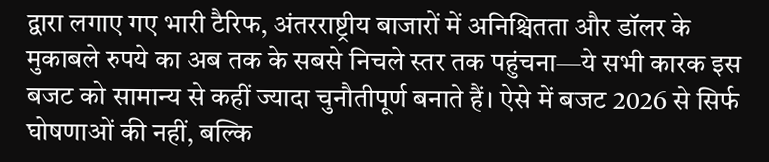द्वारा लगाए गए भारी टैरिफ, अंतरराष्ट्रीय बाजारों में अनिश्चितता और डॉलर के मुकाबले रुपये का अब तक के सबसे निचले स्तर तक पहुंचना—ये सभी कारक इस बजट को सामान्य से कहीं ज्यादा चुनौतीपूर्ण बनाते हैं। ऐसे में बजट 2026 से सिर्फ घोषणाओं की नहीं, बल्कि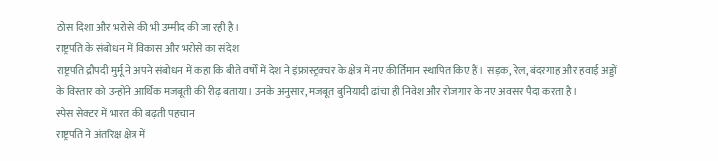ठोस दिशा और भरोसे की भी उम्मीद की जा रही है।
राष्ट्रपति के संबोधन में विकास और भरोसे का संदेश
राष्ट्रपति द्रौपदी मुर्मू ने अपने संबोधन में कहा कि बीते वर्षों में देश ने इंफ्रास्ट्रक्चर के क्षेत्र में नए कीर्तिमान स्थापित किए हैं। सड़क, रेल, बंदरगाह और हवाई अड्डों के विस्तार को उन्होंने आर्थिक मजबूती की रीढ़ बताया। उनके अनुसार, मजबूत बुनियादी ढांचा ही निवेश और रोजगार के नए अवसर पैदा करता है।
स्पेस सेक्टर में भारत की बढ़ती पहचान
राष्ट्रपति ने अंतरिक्ष क्षेत्र में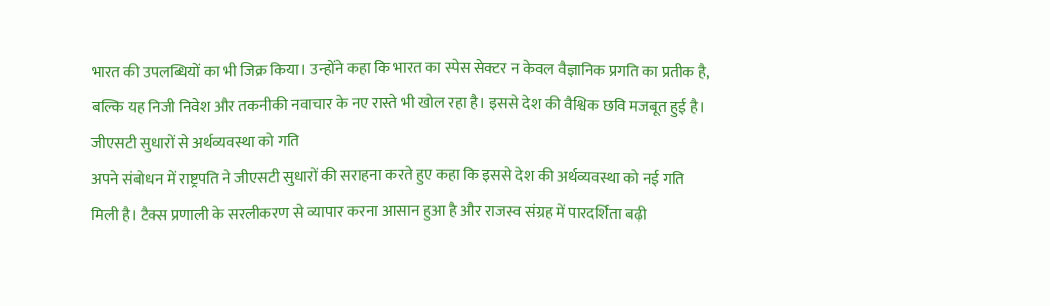भारत की उपलब्धियों का भी जिक्र किया। उन्होंने कहा कि भारत का स्पेस सेक्टर न केवल वैज्ञानिक प्रगति का प्रतीक है, बल्कि यह निजी निवेश और तकनीकी नवाचार के नए रास्ते भी खोल रहा है। इससे देश की वैश्विक छवि मजबूत हुई है।
जीएसटी सुधारों से अर्थव्यवस्था को गति
अपने संबोधन में राष्ट्रपति ने जीएसटी सुधारों की सराहना करते हुए कहा कि इससे देश की अर्थव्यवस्था को नई गति मिली है। टैक्स प्रणाली के सरलीकरण से व्यापार करना आसान हुआ है और राजस्व संग्रह में पारदर्शिता बढ़ी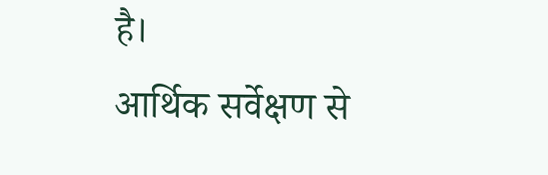है।
आर्थिक सर्वेक्षण से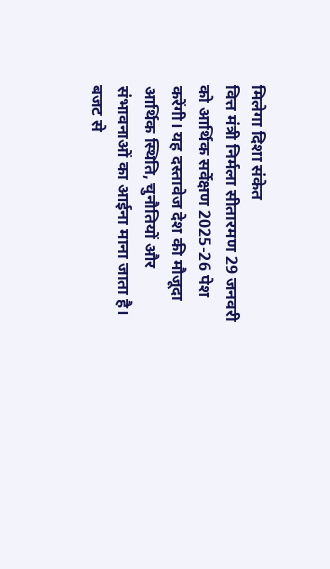मिलेगा दिशा संकेत
वित्त मंत्री निर्मला सीतारमण 29 जनवरी को आर्थिक सर्वेक्षण 2025-26 पेश करेंगी। यह दस्तावेज देश की मौजूदा आर्थिक स्थिति, चुनौतियों और संभावनाओं का आईना माना जाता है। बजट से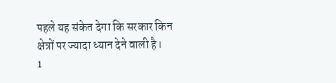पहले यह संकेत देगा कि सरकार किन क्षेत्रों पर ज्यादा ध्यान देने वाली है।
1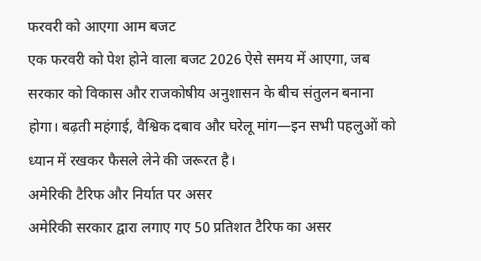फरवरी को आएगा आम बजट
एक फरवरी को पेश होने वाला बजट 2026 ऐसे समय में आएगा, जब सरकार को विकास और राजकोषीय अनुशासन के बीच संतुलन बनाना होगा। बढ़ती महंगाई, वैश्विक दबाव और घरेलू मांग—इन सभी पहलुओं को ध्यान में रखकर फैसले लेने की जरूरत है।
अमेरिकी टैरिफ और निर्यात पर असर
अमेरिकी सरकार द्वारा लगाए गए 50 प्रतिशत टैरिफ का असर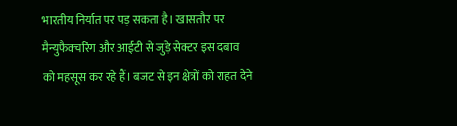भारतीय निर्यात पर पड़ सकता है। खासतौर पर मैन्युफैक्चरिंग और आईटी से जुड़े सेक्टर इस दबाव को महसूस कर रहे हैं। बजट से इन क्षेत्रों को राहत देने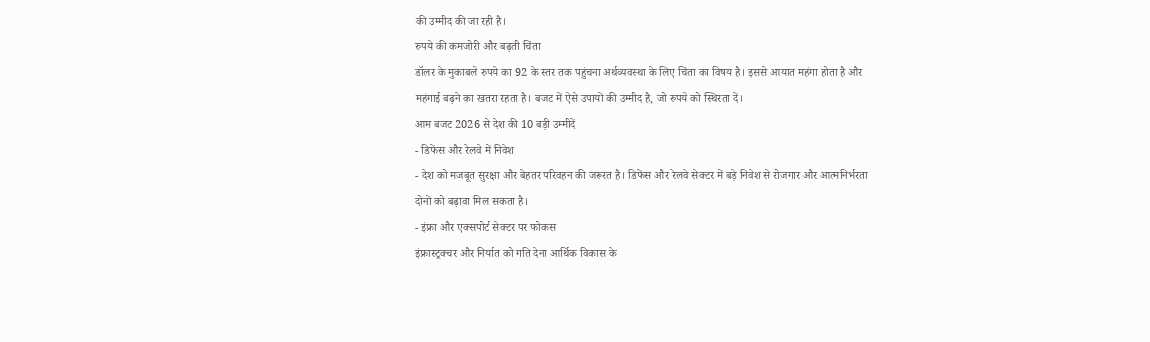की उम्मीद की जा रही है।
रुपये की कमजोरी और बढ़ती चिंता
डॉलर के मुकाबले रुपये का 92 के स्तर तक पहुंचना अर्थव्यवस्था के लिए चिंता का विषय है। इससे आयात महंगा होता है और महंगाई बढ़ने का खतरा रहता है। बजट में ऐसे उपायों की उम्मीद है, जो रुपये को स्थिरता दें।
आम बजट 2026 से देश की 10 बड़ी उम्मीदें
- डिफेंस और रेलवे में निवेश
- देश को मजबूत सुरक्षा और बेहतर परिवहन की जरूरत है। डिफेंस और रेलवे सेक्टर में बड़े निवेश से रोजगार और आत्मनिर्भरता दोनों को बढ़ावा मिल सकता है।
- इंफ्रा और एक्सपोर्ट सेक्टर पर फोकस
इंफ्रास्ट्रक्चर और निर्यात को गति देना आर्थिक विकास के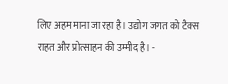लिए अहम माना जा रहा है। उद्योग जगत को टैक्स राहत और प्रोत्साहन की उम्मीद है। -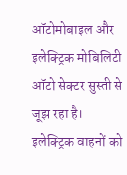ऑटोमोबाइल और इलेक्ट्रिक मोबिलिटी
ऑटो सेक्टर सुस्ती से जूझ रहा है। इलेक्ट्रिक वाहनों को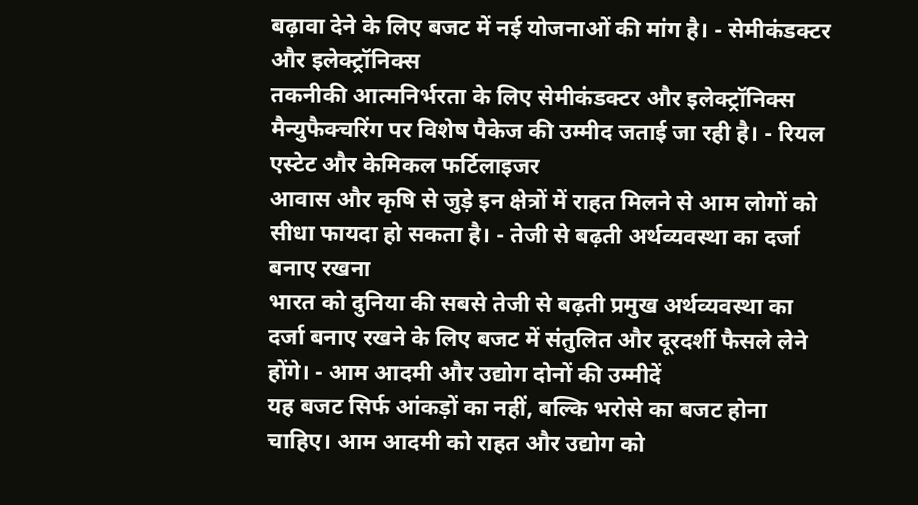बढ़ावा देने के लिए बजट में नई योजनाओं की मांग है। - सेमीकंडक्टर और इलेक्ट्रॉनिक्स
तकनीकी आत्मनिर्भरता के लिए सेमीकंडक्टर और इलेक्ट्रॉनिक्स मैन्युफैक्चरिंग पर विशेष पैकेज की उम्मीद जताई जा रही है। - रियल एस्टेट और केमिकल फर्टिलाइजर
आवास और कृषि से जुड़े इन क्षेत्रों में राहत मिलने से आम लोगों को सीधा फायदा हो सकता है। - तेजी से बढ़ती अर्थव्यवस्था का दर्जा बनाए रखना
भारत को दुनिया की सबसे तेजी से बढ़ती प्रमुख अर्थव्यवस्था का दर्जा बनाए रखने के लिए बजट में संतुलित और दूरदर्शी फैसले लेने होंगे। - आम आदमी और उद्योग दोनों की उम्मीदें
यह बजट सिर्फ आंकड़ों का नहीं, बल्कि भरोसे का बजट होना चाहिए। आम आदमी को राहत और उद्योग को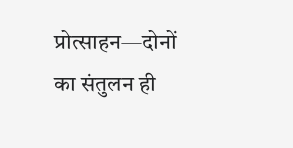प्रोत्साहन—दोनों का संतुलन ही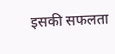इसकी सफलता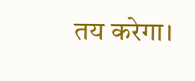तय करेगा।